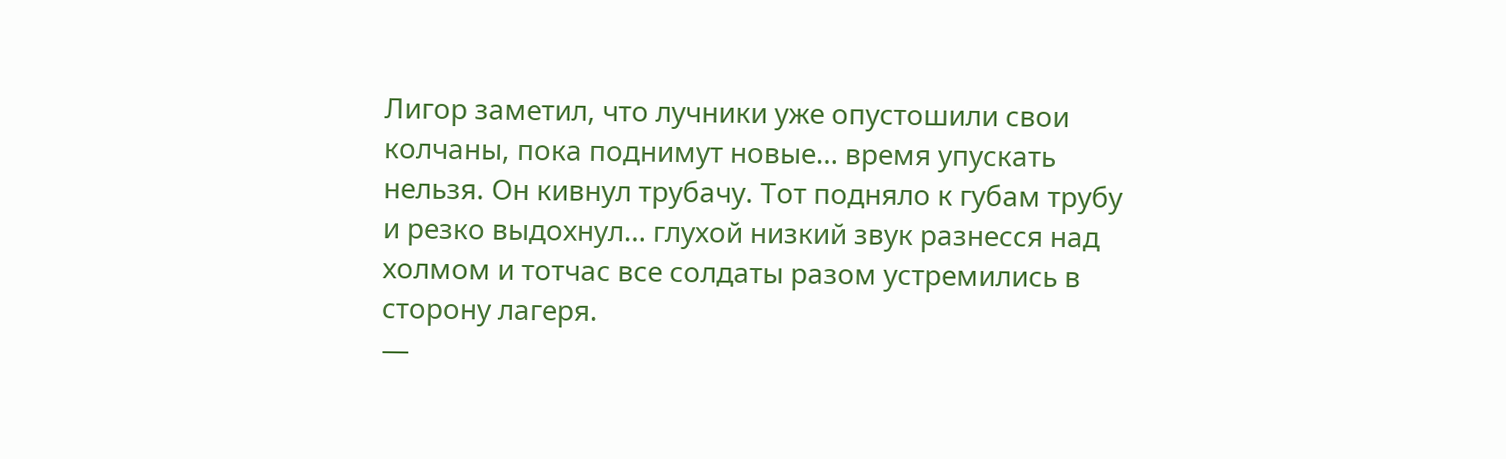Лигор заметил, что лучники уже опустошили свои колчаны, пока поднимут новые… время упускать нельзя. Он кивнул трубачу. Тот подняло к губам трубу и резко выдохнул… глухой низкий звук разнесся над холмом и тотчас все солдаты разом устремились в сторону лагеря.
—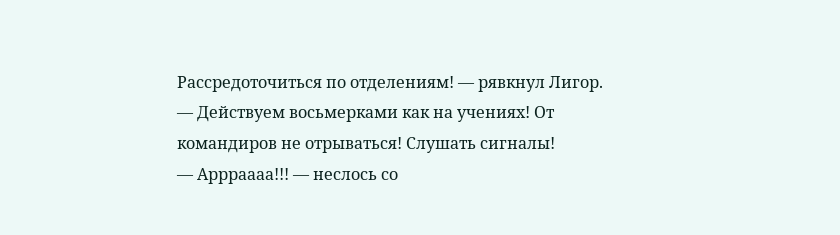Рассредоточиться по отделениям! — рявкнул Лигор. — Действуем восьмерками как на учениях! От командиров не отрываться! Слушать сигналы!
— Аррраааа!!! — неслось со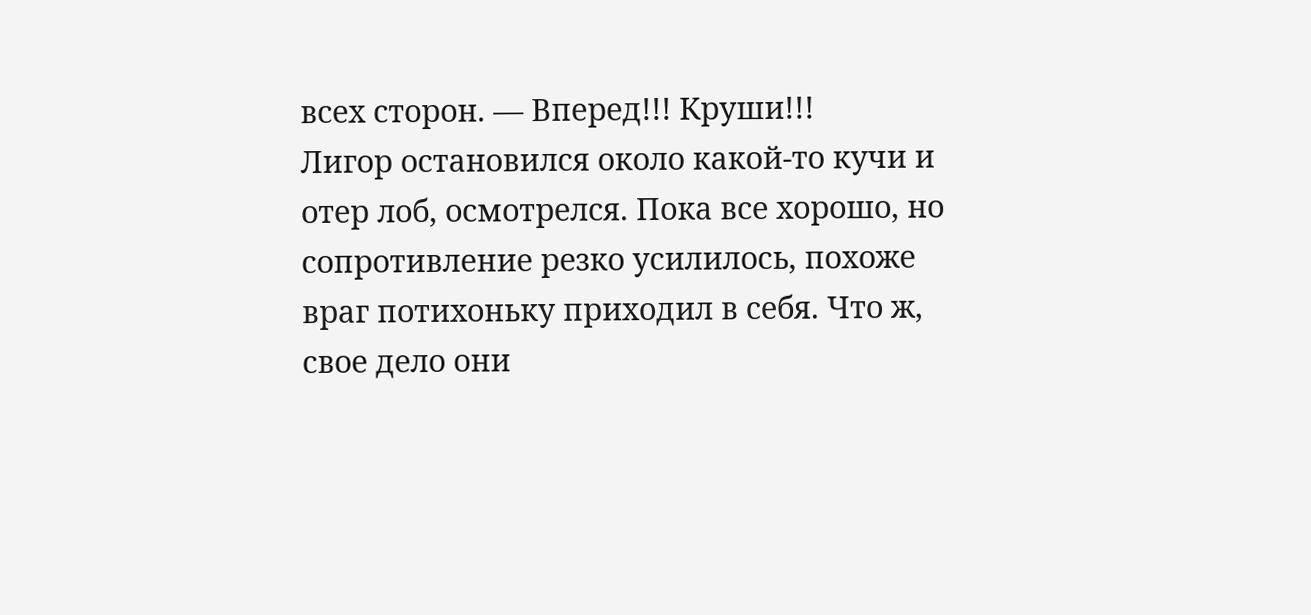всех сторон. — Вперед!!! Круши!!!
Лигор остановился около какой-то кучи и отер лоб, осмотрелся. Пока все хорошо, но сопротивление резко усилилось, похоже враг потихоньку приходил в себя. Что ж, свое дело они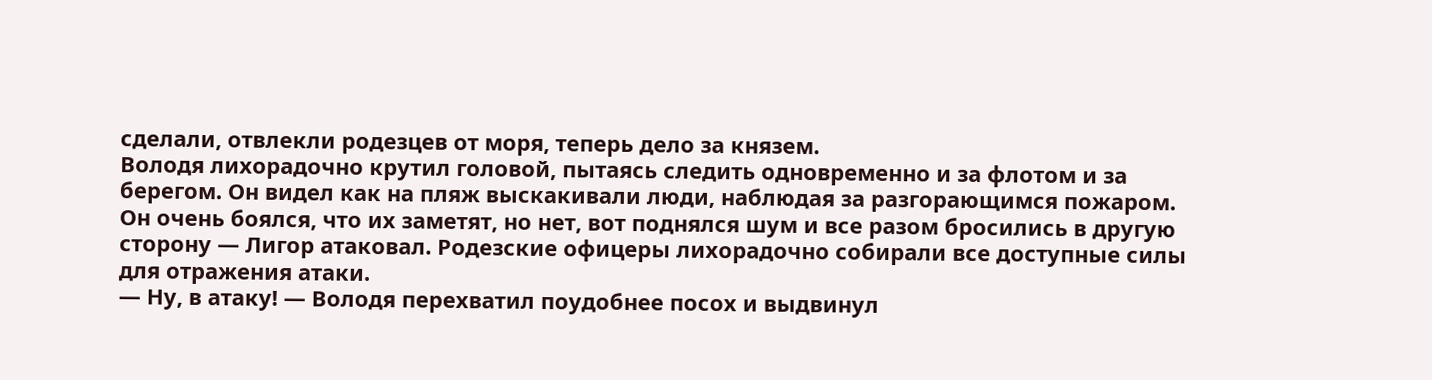сделали, отвлекли родезцев от моря, теперь дело за князем.
Володя лихорадочно крутил головой, пытаясь следить одновременно и за флотом и за берегом. Он видел как на пляж выскакивали люди, наблюдая за разгорающимся пожаром. Он очень боялся, что их заметят, но нет, вот поднялся шум и все разом бросились в другую сторону — Лигор атаковал. Родезские офицеры лихорадочно собирали все доступные силы для отражения атаки.
— Ну, в атаку! — Володя перехватил поудобнее посох и выдвинул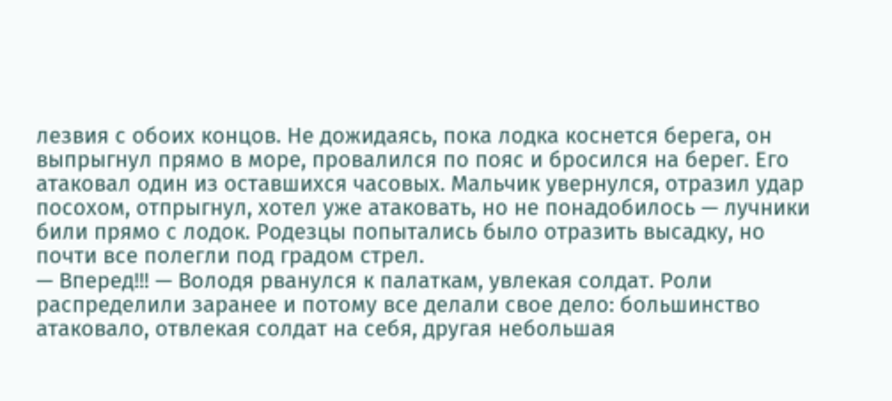лезвия с обоих концов. Не дожидаясь, пока лодка коснется берега, он выпрыгнул прямо в море, провалился по пояс и бросился на берег. Его атаковал один из оставшихся часовых. Мальчик увернулся, отразил удар посохом, отпрыгнул, хотел уже атаковать, но не понадобилось — лучники били прямо с лодок. Родезцы попытались было отразить высадку, но почти все полегли под градом стрел.
— Вперед!!! — Володя рванулся к палаткам, увлекая солдат. Роли распределили заранее и потому все делали свое дело: большинство атаковало, отвлекая солдат на себя, другая небольшая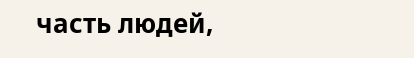часть людей,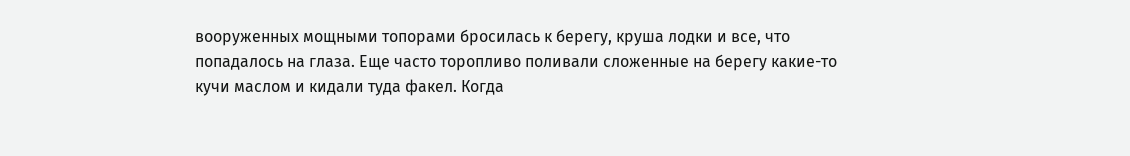вооруженных мощными топорами бросилась к берегу, круша лодки и все, что попадалось на глаза. Еще часто торопливо поливали сложенные на берегу какие-то кучи маслом и кидали туда факел. Когда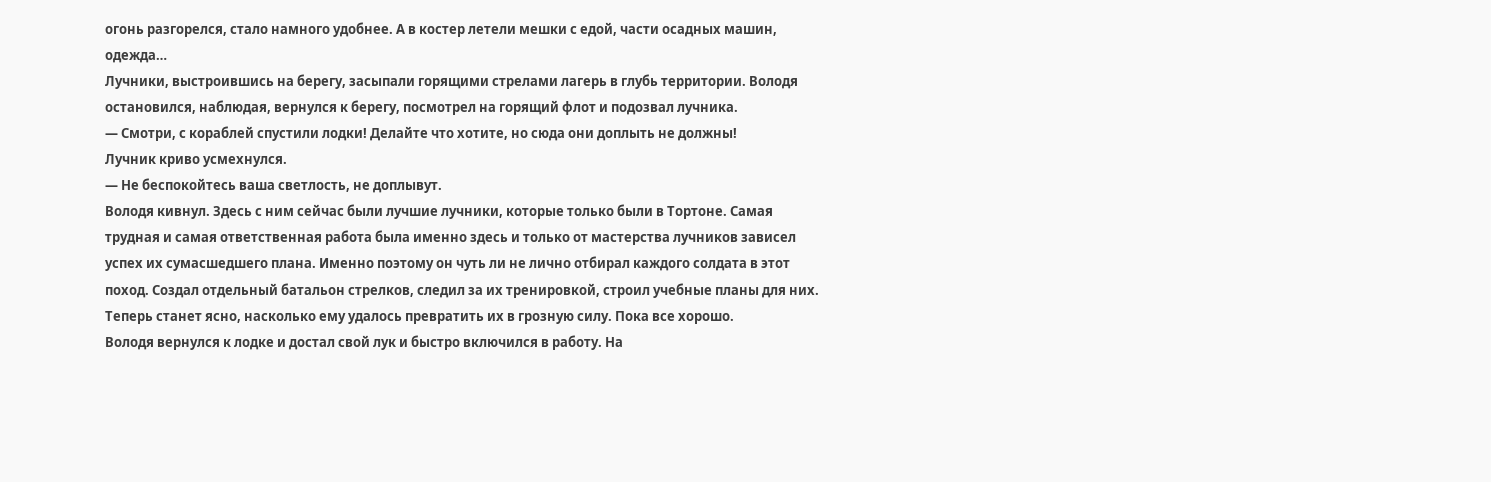огонь разгорелся, стало намного удобнее. А в костер летели мешки с едой, части осадных машин, одежда…
Лучники, выстроившись на берегу, засыпали горящими стрелами лагерь в глубь территории. Володя остановился, наблюдая, вернулся к берегу, посмотрел на горящий флот и подозвал лучника.
— Смотри, с кораблей спустили лодки! Делайте что хотите, но сюда они доплыть не должны!
Лучник криво усмехнулся.
— Не беспокойтесь ваша светлость, не доплывут.
Володя кивнул. Здесь с ним сейчас были лучшие лучники, которые только были в Тортоне. Самая трудная и самая ответственная работа была именно здесь и только от мастерства лучников зависел успех их сумасшедшего плана. Именно поэтому он чуть ли не лично отбирал каждого солдата в этот поход. Создал отдельный батальон стрелков, следил за их тренировкой, строил учебные планы для них. Теперь станет ясно, насколько ему удалось превратить их в грозную силу. Пока все хорошо.
Володя вернулся к лодке и достал свой лук и быстро включился в работу. На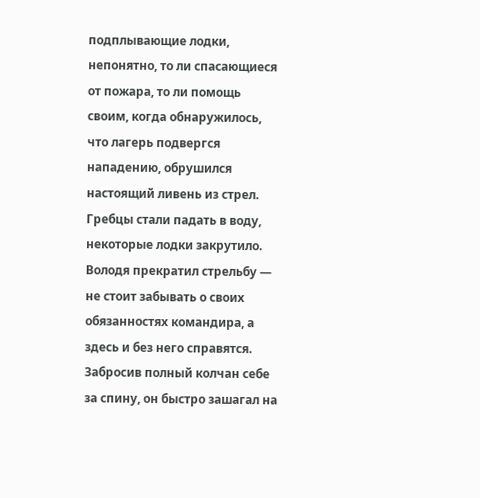подплывающие лодки, непонятно, то ли спасающиеся от пожара, то ли помощь своим, когда обнаружилось, что лагерь подвергся нападению, обрушился настоящий ливень из стрел. Гребцы стали падать в воду, некоторые лодки закрутило.
Володя прекратил стрельбу — не стоит забывать о своих обязанностях командира, а здесь и без него справятся. Забросив полный колчан себе за спину, он быстро зашагал на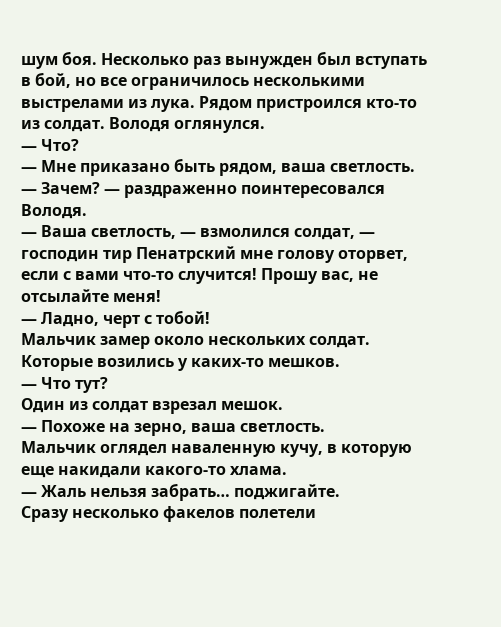шум боя. Несколько раз вынужден был вступать в бой, но все ограничилось несколькими выстрелами из лука. Рядом пристроился кто-то из солдат. Володя оглянулся.
— Что?
— Мне приказано быть рядом, ваша светлость.
— Зачем? — раздраженно поинтересовался Володя.
— Ваша светлость, — взмолился солдат, — господин тир Пенатрский мне голову оторвет, если с вами что-то случится! Прошу вас, не отсылайте меня!
— Ладно, черт с тобой!
Мальчик замер около нескольких солдат. Которые возились у каких-то мешков.
— Что тут?
Один из солдат взрезал мешок.
— Похоже на зерно, ваша светлость.
Мальчик оглядел наваленную кучу, в которую еще накидали какого-то хлама.
— Жаль нельзя забрать… поджигайте.
Сразу несколько факелов полетели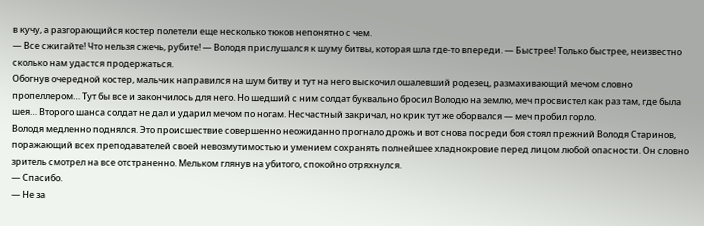в кучу, а разгорающийся костер полетели еще несколько тюков непонятно с чем.
— Все сжигайте! Что нельзя сжечь, рубите! — Володя прислушался к шуму битвы, которая шла где-то впереди. — Быстрее! Только быстрее, неизвестно сколько нам удастся продержаться.
Обогнув очередной костер, мальчик направился на шум битву и тут на него выскочил ошалевший родезец, размахивающий мечом словно пропеллером… Тут бы все и закончилось для него. Но шедший с ним солдат буквально бросил Володю на землю, меч просвистел как раз там, где была шея… Второго шанса солдат не дал и ударил мечом по ногам. Несчастный закричал, но крик тут же оборвался — меч пробил горло.
Володя медленно поднялся. Это происшествие совершенно неожиданно прогнало дрожь и вот снова посреди боя стоял прежний Володя Старинов, поражающий всех преподавателей своей невозмутимостью и умением сохранять полнейшее хладнокровие перед лицом любой опасности. Он словно зритель смотрел на все отстраненно. Мельком глянув на убитого, спокойно отряхнулся.
— Спасибо.
— Не за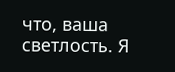что, ваша светлость. Я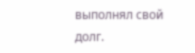выполнял свой долг.